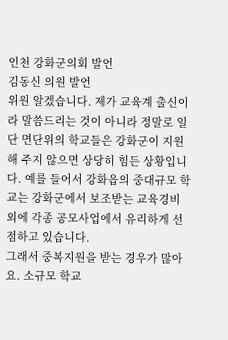인천 강화군의회 발언
김동신 의원 발언
위원 알겠습니다. 제가 교육계 출신이라 말씀드리는 것이 아니라 정말로 일단 면단위의 학교들은 강화군이 지원해 주지 않으면 상당히 힘든 상황입니다. 예를 들어서 강화읍의 중대규모 학교는 강화군에서 보조받는 교육경비 외에 각종 공모사업에서 유리하게 선점하고 있습니다.
그래서 중복지원을 받는 경우가 많아요. 소규모 학교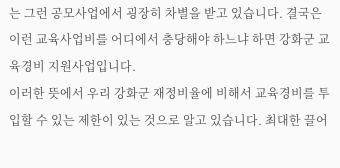는 그런 공모사업에서 굉장히 차별을 받고 있습니다. 결국은 이런 교육사업비를 어디에서 충당해야 하느냐 하면 강화군 교육경비 지원사업입니다.
이러한 뜻에서 우리 강화군 재정비율에 비해서 교육경비를 투입할 수 있는 제한이 있는 것으로 알고 있습니다. 최대한 끌어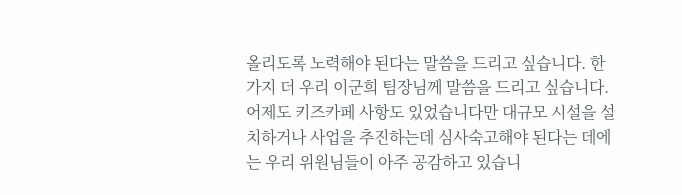올리도록 노력해야 된다는 말씀을 드리고 싶습니다. 한 가지 더 우리 이군희 팀장님께 말씀을 드리고 싶습니다.
어제도 키즈카페 사항도 있었습니다만 대규모 시설을 설치하거나 사업을 추진하는데 심사숙고해야 된다는 데에는 우리 위원님들이 아주 공감하고 있습니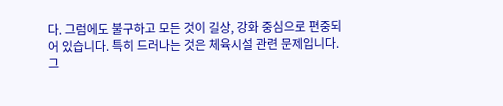다. 그럼에도 불구하고 모든 것이 길상, 강화 중심으로 편중되어 있습니다. 특히 드러나는 것은 체육시설 관련 문제입니다.
그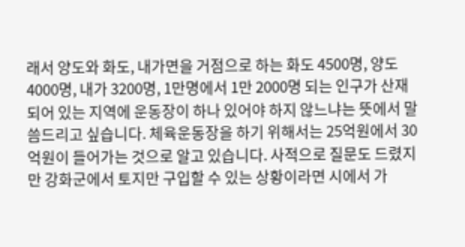래서 양도와 화도, 내가면을 거점으로 하는 화도 4500명, 양도 4000명, 내가 3200명, 1만명에서 1만 2000명 되는 인구가 산재되어 있는 지역에 운동장이 하나 있어야 하지 않느냐는 뜻에서 말씀드리고 싶습니다. 체육운동장을 하기 위해서는 25억원에서 30억원이 들어가는 것으로 알고 있습니다. 사적으로 질문도 드렸지만 강화군에서 토지만 구입할 수 있는 상황이라면 시에서 가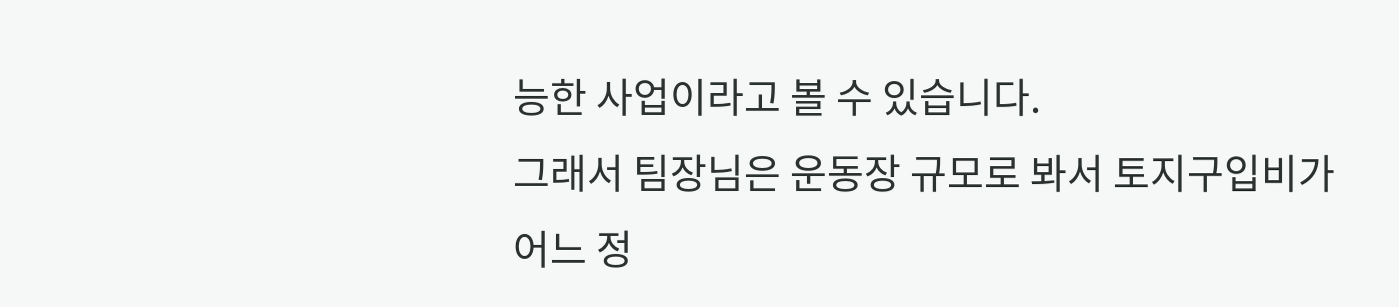능한 사업이라고 볼 수 있습니다.
그래서 팀장님은 운동장 규모로 봐서 토지구입비가 어느 정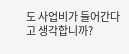도 사업비가 들어간다고 생각합니까?